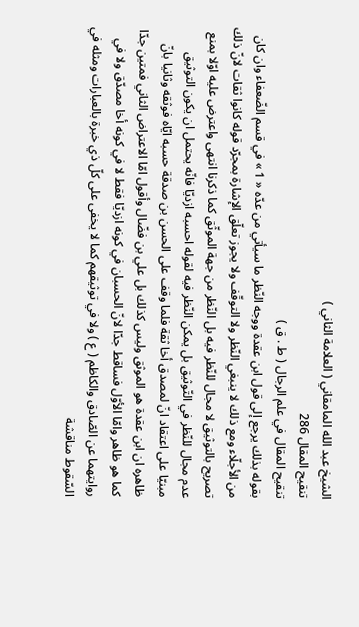الشيخ عبد الله المامقاني ( العلامة الثاني )
تنقيح المقال 286
تنقيح المقال في علم الرجال ( ط . ق )
بقوله بذلك يرجع إلى قول ابن عقدة ووجه النّظر ما سيأتي من عدّه « 1 » في قسم الضّعفاء وان كان من الأجلّاء ومع ذلك لا ينبغي النّظر ولا التوقّف ولا يجوز تعلّق الإشارة بمجرّد قوله كانوا ثقات لانّ ذلك تصريح بالتوثيق لا مجال للنّظر فيه بل النّظر من جهة الموثّق كما ذكرنا انتهى واعترض عليه اوّلا بمنع عدم مجال للنّظر في التّوثيق بل يمكن النّظر فيه لقوله احسبه ازديّا فانّه يحتمل ان يكون التوثيق مبنيّا على اعتقاد انّ لمصدق أخا ثقة فلما وقف على الحسن بن صدقة حسبه ايّاه فوثقه وثانيا بانّ ظاهره ان ابن عقدة هو الموثق وليس كذلك بل علي بن فضّال وأقول امّا الاعتراض الثاني فمتين جدّا كما هو ظاهر وامّا الأوّل فساقط جدّا لانّ الحسبان في كونه ازديّا فقط لا في كونه أخا مصدّق ولا في روايتهما عن الصّادق والكاظم ( ع ) ولا في توثيقهم كما لا يخفى على كلّ ذي خبرة بالعبارات ومثله في السّقوط مناقشة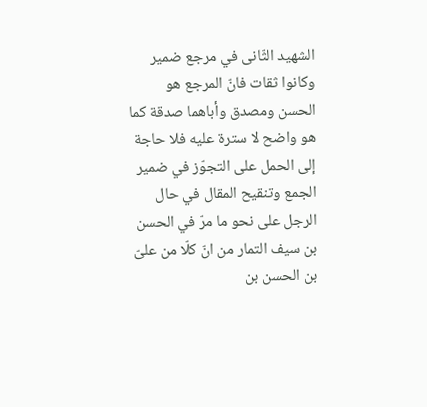الشهيد الثّانى في مرجع ضمير وكانوا ثقات فانّ المرجع هو الحسن ومصدق وأباهما صدقة كما هو واضح لا سترة عليه فلا حاجة إلى الحمل على التجوّز في ضمير الجمع وتنقيح المقال في حال الرجل على نحو ما مرّ في الحسن بن سيف التمار من انّ كلّا من علىّ بن الحسن بن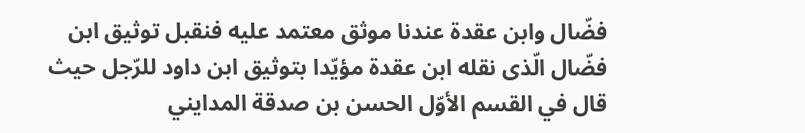فضّال وابن عقدة عندنا موثق معتمد عليه فنقبل توثيق ابن فضّال الّذى نقله ابن عقدة مؤيّدا بتوثيق ابن داود للرّجل حيث قال في القسم الأوّل الحسن بن صدقة المدايني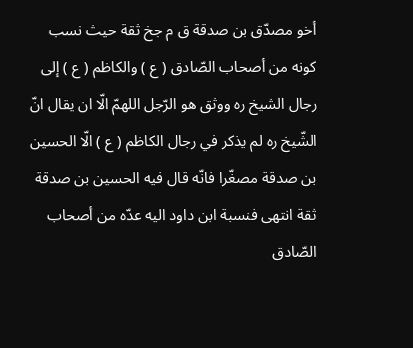أخو مصدّق بن صدقة ق م جخ ثقة حيث نسب كونه من أصحاب الصّادق ( ع ) والكاظم ( ع ) إلى رجال الشيخ ره ووثق هو الرّجل اللهمّ الّا ان يقال انّ الشّيخ ره لم يذكر في رجال الكاظم ( ع ) الّا الحسين بن صدقة مصغّرا فانّه قال فيه الحسين بن صدقة ثقة انتهى فنسبة ابن داود اليه عدّه من أصحاب الصّادق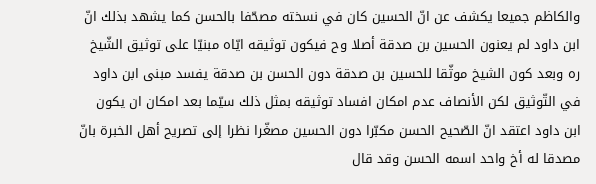والكاظم جميعا يكشف عن انّ الحسين كان في نسخته مصحّفا بالحسن كما يشهد بذلك انّ ابن داود لم يعنون الحسين بن صدقة أصلا وح فيكون توثيقه ايّاه مبنيّا على توثيق الشّيخ ره وبعد كون الشيخ موثّقا للحسين بن صدقة دون الحسن بن صدقة يفسد مبنى ابن داود في التّوثيق لكن الأنصاف عدم امكان افساد توثيقه بمثل ذلك سيّما بعد امكان ان يكون ابن داود اعتقد انّ الصّحيح الحسن مكبّرا دون الحسين مصغّرا نظرا إلى تصريح أهل الخبرة بانّ مصدقا له أخ واحد اسمه الحسن وقد قال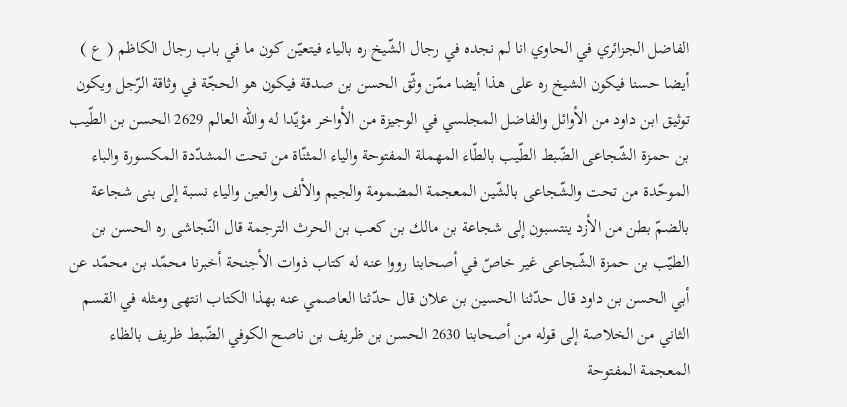الفاضل الجزائري في الحاوي انا لم نجده في رجال الشّيخ ره بالياء فيتعيّن كون ما في باب رجال الكاظم ( ع ) أيضا حسنا فيكون الشيخ ره على هذا أيضا ممّن وثّق الحسن بن صدقة فيكون هو الحجّة في وثاقة الرّجل ويكون توثيق ابن داود من الأوائل والفاضل المجلسي في الوجيزة من الأواخر مؤيّدا له واللّه العالم 2629 الحسن بن الطّيب بن حمزة الشّجاعى الضّبط الطّيب بالطّاء المهملة المفتوحة والياء المثنّاة من تحت المشدّدة المكسورة والباء الموحّدة من تحت والشّجاعى بالشّين المعجمة المضمومة والجيم والألف والعين والياء نسبة إلى بنى شجاعة بالضمّ بطن من الأزد ينتسبون إلى شجاعة بن مالك بن كعب بن الحرث الترجمة قال النّجاشى ره الحسن بن الطيّب بن حمزة الشّجاعى غير خاصّ في أصحابنا رووا عنه له كتاب ذوات الأجنحة أخبرنا محمّد بن محمّد عن أبي الحسن بن داود قال حدّثنا الحسين بن علان قال حدّثنا العاصمي عنه بهذا الكتاب انتهى ومثله في القسم الثاني من الخلاصة إلى قوله من أصحابنا 2630 الحسن بن ظريف بن ناصح الكوفي الضّبط ظريف بالظاء المعجمة المفتوحة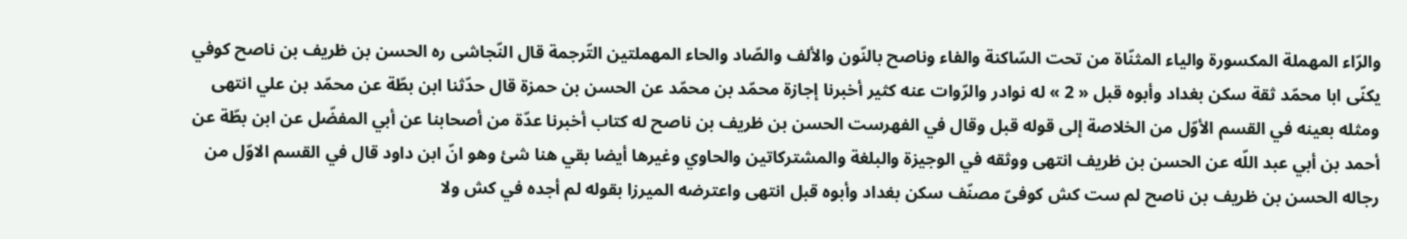والرّاء المهملة المكسورة والياء المثنّاة من تحت السّاكنة والفاء وناصح بالنّون والألف والصّاد والحاء المهملتين التّرجمة قال النّجاشى ره الحسن بن ظريف بن ناصح كوفي يكنّى ابا محمّد ثقة سكن بغداد وأبوه قبل « 2 » له نوادر والرّوات عنه كثير أخبرنا إجازة محمّد بن محمّد عن الحسن بن حمزة قال حدّثنا ابن بطّة عن محمّد بن علي انتهى ومثله بعينه في القسم الأوّل من الخلاصة إلى قوله قبل وقال في الفهرست الحسن بن ظريف بن ناصح له كتاب أخبرنا عدّة من أصحابنا عن أبي المفضّل عن ابن بطّة عن أحمد بن أبي عبد اللّه عن الحسن بن ظريف انتهى ووثقه في الوجيزة والبلغة والمشتركاتين والحاوي وغيرها أيضا بقي هنا شئ وهو انّ ابن داود قال في القسم الاوّل من رجاله الحسن بن ظريف بن ناصح لم ست كش كوفىّ مصنّف سكن بغداد وأبوه قبل انتهى واعترضه الميرزا بقوله لم أجده في كش ولا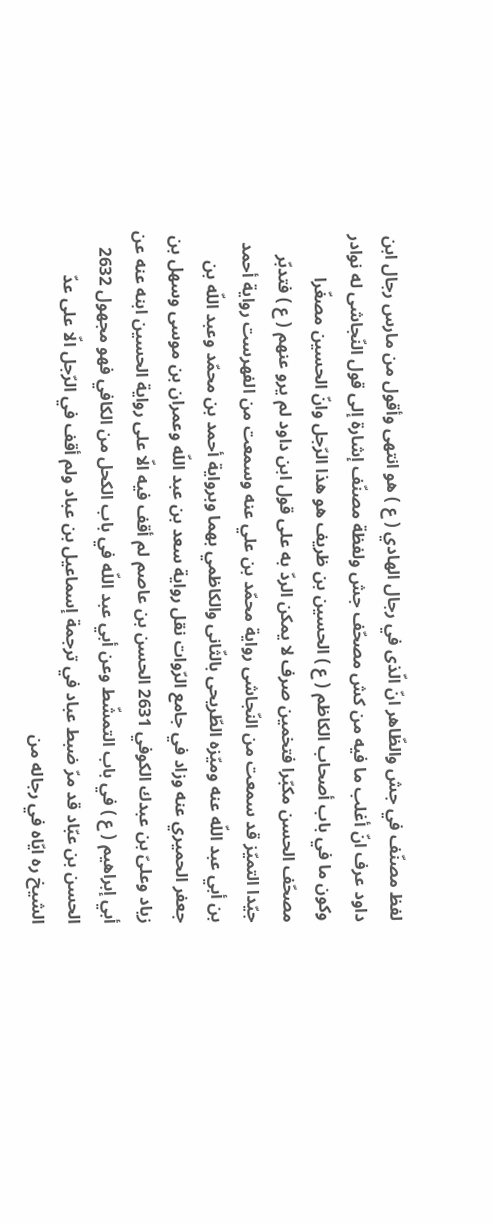لفظ مصنّف في جش والظّاهر انّ الّذى في رجال الهادي ( ع ) هو انتهى وأقول من مارس رجال ابن داود عرف انّ أغلب ما فيه من كش مصحّف جش ولفظة مصنّف إشارة إلى قول النّجاشى له نوادر وكون ما في باب أصحاب الكاظم ( ع ) الحسين بن ظريف هو هذا الرّجل وانّ الحسين مصغّرا مصحّف الحسن مكبّرا فتخمين صرف لا يمكن الردّ به على قول ابن داود لم يرو عنهم ( ع ) فتدبّر جيّدا التميّز قد سمعت من النّجاشى رواية محمّد بن علي عنه وسمعت من الفهرست رواية أحمد بن أبي عبد اللّه عنه وميّزه الطّريحى بالثّانى والكاظمي بهما وبرواية أحمد بن محمّد وعبد اللّه بن جعفر الحميري عنه وزاد في جامع الرّوات نقل رواية سعد بن عبد اللّه وعمران بن موسى وسهل بن زياد وعلىّ بن عبدك الكوفي 2631 الحسن بن عاصم لم أقف فيه الّا على رواية الحسين ابنه عنه عن أبي إبراهيم ( ع ) في باب التمشّط وعن أبي عبد اللّه في باب الكحل من الكافي فهو مجهول 2632 الحسن بن عبّاد قد مرّ ضبط عباد في ترجمة إسماعيل بن عباد ولم أقف في الرّجل الّا على عدّ الشيخ ره ايّاه في رجاله من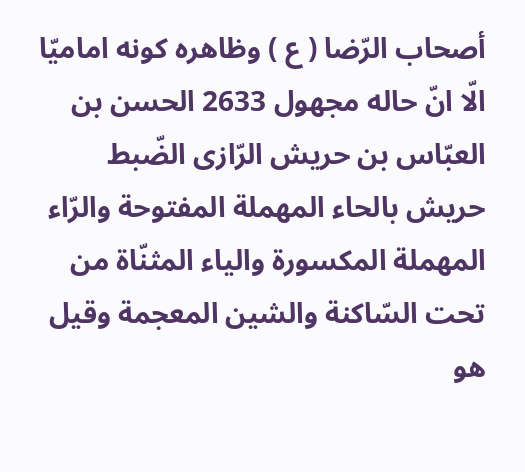أصحاب الرّضا ( ع ) وظاهره كونه اماميّا الّا انّ حاله مجهول 2633 الحسن بن العبّاس بن حريش الرّازى الضّبط حريش بالحاء المهملة المفتوحة والرّاء المهملة المكسورة والياء المثنّاة من تحت السّاكنة والشين المعجمة وقيل هو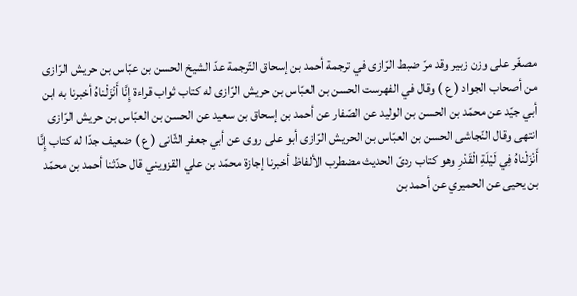مصغّر على وزن زبير وقد مرّ ضبط الرّازى في ترجمة أحمد بن إسحاق التّرجمة عدّ الشيخ الحسن بن عبّاس بن حريش الرّازى من أصحاب الجواد ( ع ) وقال في الفهرست الحسن بن العبّاس بن حريش الرّازى له كتاب ثواب قراءة إِنَّا أَنْزَلْناهُ أخبرنا به ابن أبي جيّد عن محمّد بن الحسن بن الوليد عن الصّفار عن أحمد بن إسحاق بن سعيد عن الحسن بن العبّاس بن حريش الرّازى انتهى وقال النّجاشى الحسن بن العبّاس بن الحريش الرّازى أبو على روى عن أبي جعفر الثّانى ( ع ) ضعيف جدّا له كتاب إِنَّا أَنْزَلْناهُ فِي لَيْلَةِ الْقَدْرِ وهو كتاب ردىّ الحديث مضطرب الألفاظ أخبرنا إجازة محمّد بن علي القزويني قال حدّثنا أحمد بن محمّد بن يحيى عن الحميري عن أحمد بن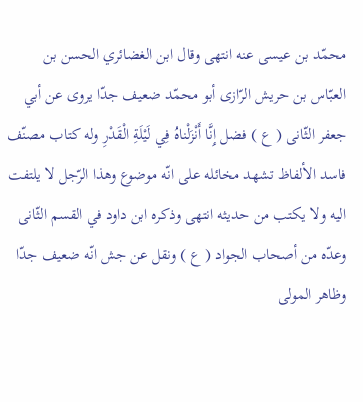محمّد بن عيسى عنه انتهى وقال ابن الغضائري الحسن بن العبّاس بن حريش الرّازى أبو محمّد ضعيف جدّا يروى عن أبي جعفر الثّانى ( ع ) فضل إِنَّا أَنْزَلْناهُ فِي لَيْلَةِ الْقَدْرِ وله كتاب مصنّف فاسد الألفاظ تشهد مخائله على انّه موضوع وهذا الرّجل لا يلتفت اليه ولا يكتب من حديثه انتهى وذكره ابن داود في القسم الثّانى وعدّه من أصحاب الجواد ( ع ) ونقل عن جش انّه ضعيف جدّا وظاهر المولى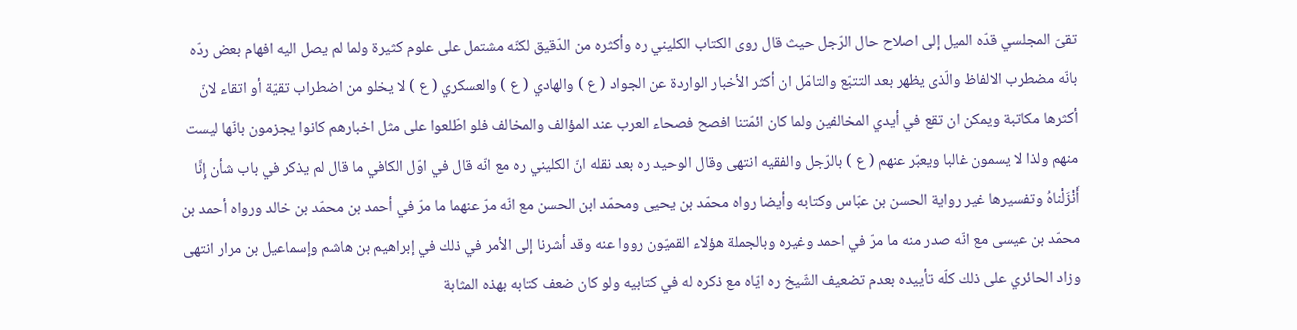تقىّ المجلسي قدّه الميل إلى اصلاح حال الرّجل حيث قال روى الكتاب الكليني ره وأكثره من الدّقيق لكنّه مشتمل على علوم كثيرة ولما لم يصل اليه افهام بعض ردّه بانّه مضطرب الالفاظ والّذى يظهر بعد التتبّع والتامّل ان أكثر الأخبار الواردة عن الجواد ( ع ) والهادي ( ع ) والعسكري ( ع ) لا يخلو من اضطراب تقيّة أو اتقاء لانّ أكثرها مكاتبة ويمكن ان تقع في أيدي المخالفين ولما كان ائمّتنا افصح فصحاء العرب عند المؤالف والمخالف فلو اطّلعوا على مثل اخبارهم كانوا يجزمون بانّها ليست منهم ولذا لا يسمون غالبا ويعبّر عنهم ( ع ) بالرّجل والفقيه انتهى وقال الوحيد ره بعد نقله انّ الكليني ره مع انّه قال في اوّل الكافي ما قال لم يذكر في باب شأن إِنَّا أَنْزَلْناهُ وتفسيرها غير رواية الحسن بن عبّاس وكتابه وأيضا رواه محمّد بن يحيى ومحمّد ابن الحسن مع انّه مرّ عنهما ما مرّ في أحمد بن محمّد بن خالد ورواه أحمد بن محمّد بن عيسى مع انّه صدر منه ما مرّ في احمد وغيره وبالجملة هؤلاء القميّون رووا عنه وقد أشرنا إلى الأمر في ذلك في إبراهيم بن هاشم وإسماعيل بن مرار انتهى وزاد الحائري على ذلك كلّه تأييده بعدم تضعيف الشّيخ ره ايّاه مع ذكره له في كتابيه ولو كان ضعف كتابه بهذه المثابة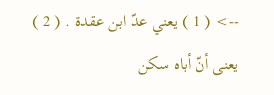--> ( 1 ) يعني عدّ ابن عقدة . ( 2 ) يعنى أنّ أباه سكن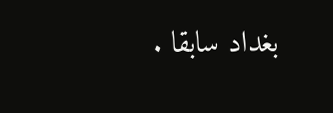بغداد سابقا .